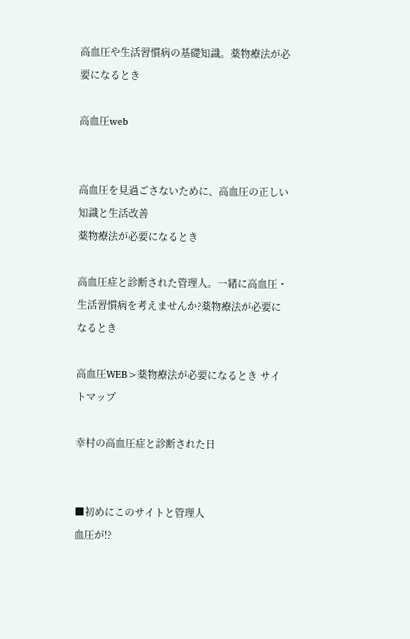高血圧や生活習慣病の基礎知識。薬物療法が必要になるとき

高血圧web


高血圧を見過ごさないために、高血圧の正しい知識と生活改善
薬物療法が必要になるとき

高血圧症と診断された管理人。一緒に高血圧・生活習慣病を考えませんか?薬物療法が必要になるとき

高血圧WEB>薬物療法が必要になるとき サイトマップ

幸村の高血圧症と診断された日


■初めにこのサイトと管理人
血圧が!?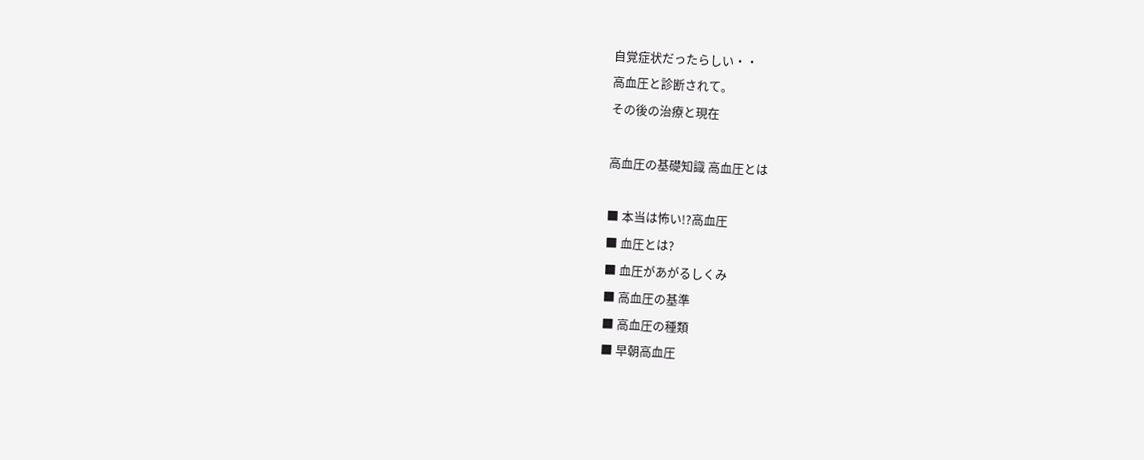自覚症状だったらしい・・
高血圧と診断されて。
その後の治療と現在

高血圧の基礎知識 高血圧とは

■ 本当は怖い!?高血圧
■ 血圧とは?
■ 血圧があがるしくみ
■ 高血圧の基準
■ 高血圧の種類
■ 早朝高血圧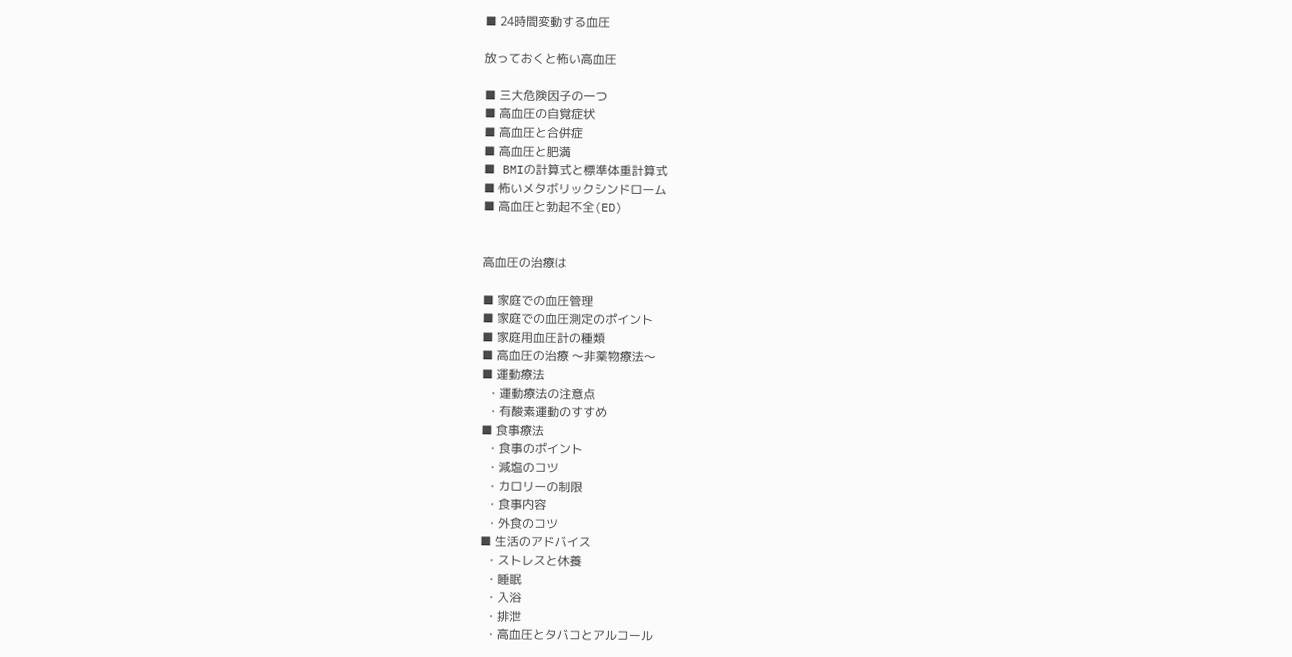■ 24時間変動する血圧

放っておくと怖い高血圧

■ 三大危険因子の一つ
■ 高血圧の自覚症状
■ 高血圧と合併症
■ 高血圧と肥満
■ BMIの計算式と標準体重計算式
■ 怖いメタボリックシンドローム
■ 高血圧と勃起不全(ED)


高血圧の治療は

■ 家庭での血圧管理
■ 家庭での血圧測定のポイント
■ 家庭用血圧計の種類
■ 高血圧の治療 〜非薬物療法〜
■ 運動療法
  ・運動療法の注意点
  ・有酸素運動のすすめ
■ 食事療法
  ・食事のポイント
  ・減塩のコツ
  ・カロリーの制限
  ・食事内容
  ・外食のコツ
■ 生活のアドバイス
  ・ストレスと休養
  ・睡眠
  ・入浴
  ・排泄
  ・高血圧とタバコとアルコール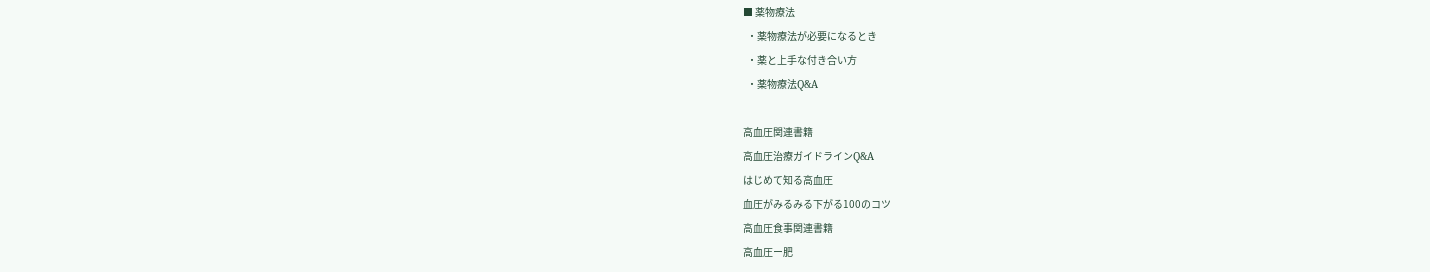■ 薬物療法
  ・薬物療法が必要になるとき
  ・薬と上手な付き合い方
  ・薬物療法Q&A

高血圧関連書籍
高血圧治療ガイドラインQ&A
はじめて知る高血圧
血圧がみるみる下がる100のコツ
高血圧食事関連書籍
高血圧ー肥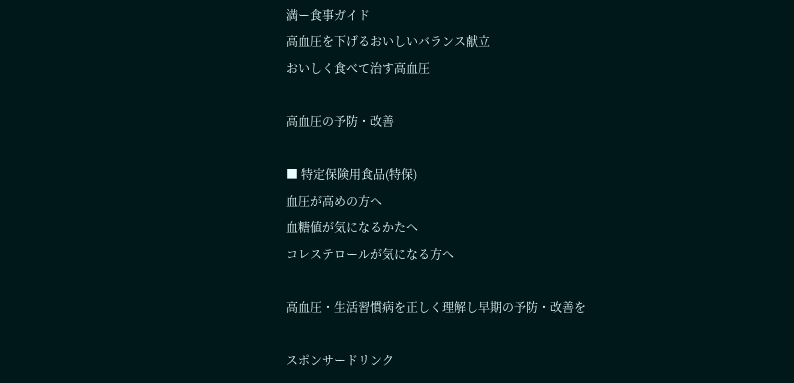満ー食事ガイド
高血圧を下げるおいしいバランス献立
おいしく食べて治す高血圧

高血圧の予防・改善

■ 特定保険用食品(特保)
血圧が高めの方へ
血糖値が気になるかたへ
コレステロールが気になる方へ

高血圧・生活習慣病を正しく理解し早期の予防・改善を

スポンサードリンク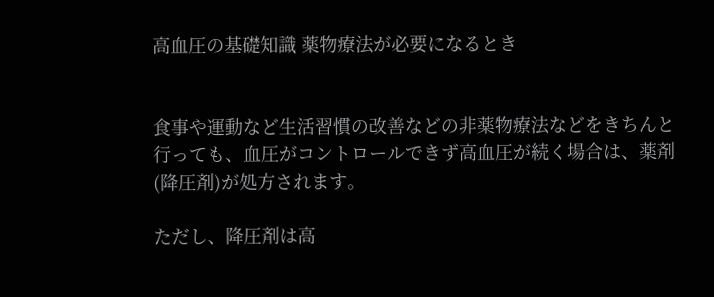高血圧の基礎知識 薬物療法が必要になるとき


食事や運動など生活習慣の改善などの非薬物療法などをきちんと行っても、血圧がコントロールできず高血圧が続く場合は、薬剤(降圧剤)が処方されます。

ただし、降圧剤は高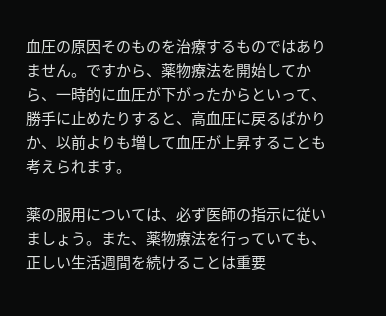血圧の原因そのものを治療するものではありません。ですから、薬物療法を開始してから、一時的に血圧が下がったからといって、勝手に止めたりすると、高血圧に戻るばかりか、以前よりも増して血圧が上昇することも考えられます。

薬の服用については、必ず医師の指示に従いましょう。また、薬物療法を行っていても、正しい生活週間を続けることは重要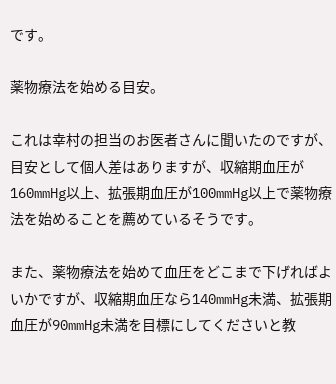です。

薬物療法を始める目安。

これは幸村の担当のお医者さんに聞いたのですが、目安として個人差はありますが、収縮期血圧が160mmHg以上、拡張期血圧が100mmHg以上で薬物療法を始めることを薦めているそうです。

また、薬物療法を始めて血圧をどこまで下げればよいかですが、収縮期血圧なら140mmHg未満、拡張期血圧が90mmHg未満を目標にしてくださいと教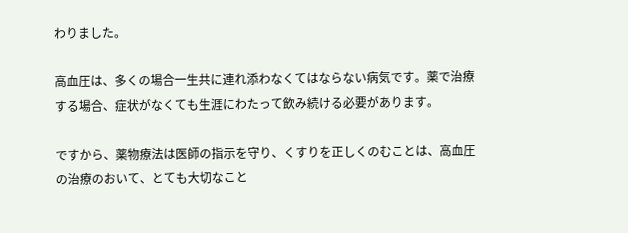わりました。

高血圧は、多くの場合一生共に連れ添わなくてはならない病気です。薬で治療する場合、症状がなくても生涯にわたって飲み続ける必要があります。

ですから、薬物療法は医師の指示を守り、くすりを正しくのむことは、高血圧の治療のおいて、とても大切なこと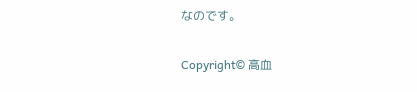なのです。

Copyright© 高血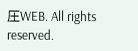圧WEB. All rights reserved.